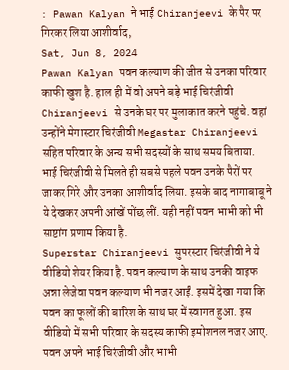: Pawan Kalyan ने भाई Chiranjeevi के पैर पर गिरकर लिया आशीर्वाद,
Sat, Jun 8, 2024
Pawan Kalyan पवन कल्याण की जीत से उनका परिवार काफी खुश है. हाल ही में वो अपने बड़े भाई चिरंजीवी Chiranjeevi से उनके घर पर मुलाकात करने पहुंचे. वहां उन्होंने मेगास्टार चिरंजीवी Megastar Chiranjeevi सहित परिवार के अन्य सभी सदस्यों के साथ समय बिताया. भाई चिरंजीवी से मिलते ही सबसे पहले पवन उनके पैरों पर जाकर गिरे और उनका आशीर्वाद लिया. इसके बाद नागाबाबू ने ये देखकर अपनी आंखें पोंछ लीं. यही नहीं पवन भाभी को भी साष्टांग प्रणाम किया है.
Superstar Chiranjeevi सुपरस्टार चिरंजीवी ने ये वीडियो शेयर किया है. पवन कल्याण के साथ उनकी वाइफ अन्ना लेजेवा पवन कल्याण भी नजर आईं. इसमें देखा गया कि पवन का फूलों की बारिश के साथ घर में स्वागत हुआ. इस वीडियो में सभी परिवार के सदस्य काफी इमोशनल नजर आए. पवन अपने भाई चिरंजीवी और भाभी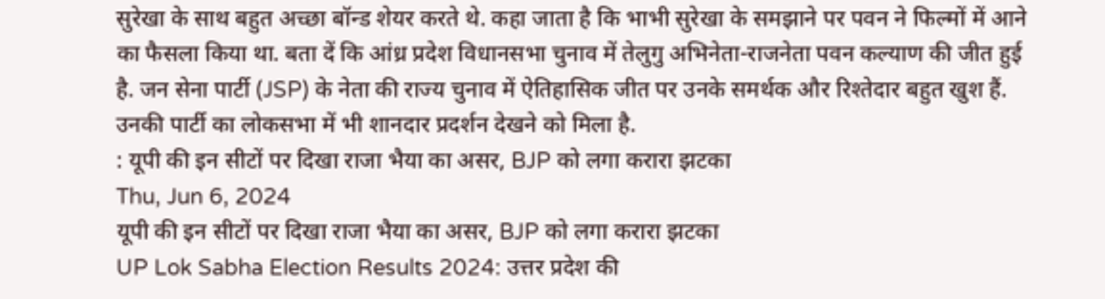सुरेखा के साथ बहुत अच्छा बॉन्ड शेयर करते थे. कहा जाता है कि भाभी सुरेखा के समझाने पर पवन ने फिल्मों में आने का फैसला किया था. बता दें कि आंध्र प्रदेश विधानसभा चुनाव में तेलुगु अभिनेता-राजनेता पवन कल्याण की जीत हुई है. जन सेना पार्टी (JSP) के नेता की राज्य चुनाव में ऐतिहासिक जीत पर उनके समर्थक और रिश्तेदार बहुत खुश हैं. उनकी पार्टी का लोकसभा में भी शानदार प्रदर्शन देखने को मिला है.
: यूपी की इन सीटों पर दिखा राजा भैया का असर, BJP को लगा करारा झटका
Thu, Jun 6, 2024
यूपी की इन सीटों पर दिखा राजा भैया का असर, BJP को लगा करारा झटका
UP Lok Sabha Election Results 2024: उत्तर प्रदेश की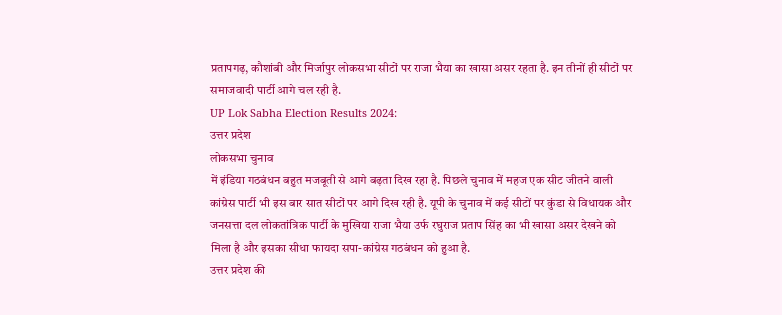प्रतापगढ़, कौशांबी और मिर्जापुर लोकसभा सीटों पर राजा भैया का खासा असर रहता है. इन तीनों ही सीटों पर समाजवादी पार्टी आगे चल रही है.
UP Lok Sabha Election Results 2024:
उत्तर प्रदेश
लोकसभा चुनाव
में इंडिया गठबंधन बहुत मजबूती से आगे बढ़ता दिख रहा है. पिछले चुनाव में महज एक सीट जीतने वाली कांग्रेस पार्टी भी इस बार सात सीटों पर आगे दिख रही है. यूपी के चुनाव में कई सीटों पर कुंडा से विधायक और जनसत्ता दल लोकतांत्रिक पार्टी के मुखिया राजा भैया उर्फ रघुराज प्रताप सिंह का भी खासा असर देखने को मिला है और इसका सीधा फायदा सपा-कांग्रेस गठबंधन को हुआ है.
उत्तर प्रदेश की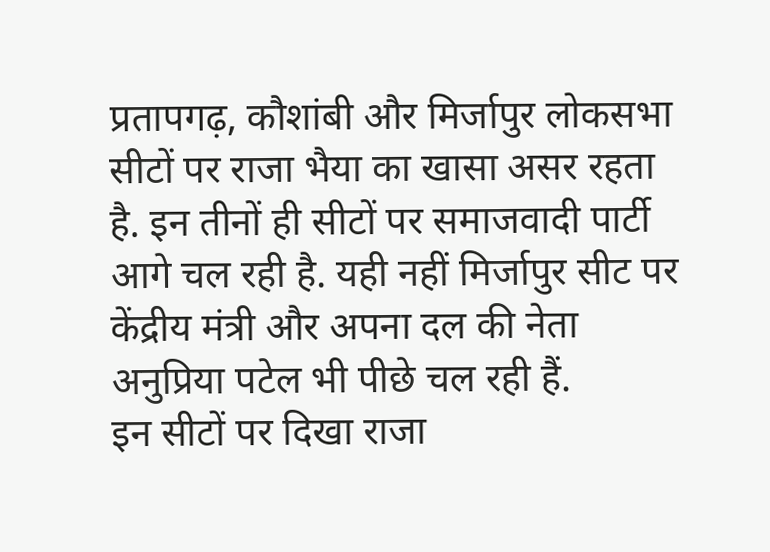प्रतापगढ़, कौशांबी और मिर्जापुर लोकसभा सीटों पर राजा भैया का खासा असर रहता है. इन तीनों ही सीटों पर समाजवादी पार्टी आगे चल रही है. यही नहीं मिर्जापुर सीट पर केंद्रीय मंत्री और अपना दल की नेता अनुप्रिया पटेल भी पीछे चल रही हैं.
इन सीटों पर दिखा राजा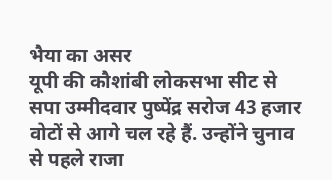भैया का असर
यूपी की कौशांबी लोकसभा सीट से सपा उम्मीदवार पुष्पेंद्र सरोज 43 हजार वोटों से आगे चल रहे हैं. उन्होंने चुनाव से पहले राजा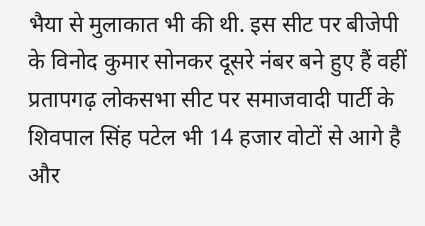भैया से मुलाकात भी की थी. इस सीट पर बीजेपी के विनोद कुमार सोनकर दूसरे नंबर बने हुए हैं वहीं प्रतापगढ़ लोकसभा सीट पर समाजवादी पार्टी के शिवपाल सिंह पटेल भी 14 हजार वोटों से आगे है और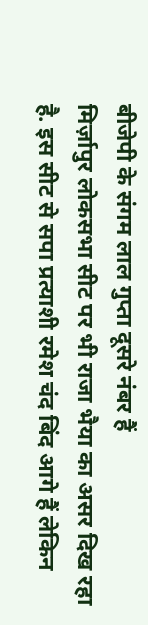बीजेपी के संगम लाल गुप्ता दूसरे नंबर हैं
मिर्ज़ापुर लोकसभा सीट पर भी राजा भैया का असर दिख रहा है. इस सीट से सपा प्रत्याशी रमेश चंद बिंद आगे हैं लेकिन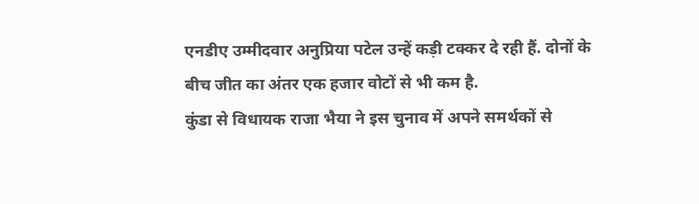एनडीए उम्मीदवार अनुप्रिया पटेल उन्हें कड़ी टक्कर दे रही हैं. दोनों के बीच जीत का अंतर एक हजार वोटों से भी कम है.
कुंडा से विधायक राजा भैया ने इस चुनाव में अपने समर्थकों से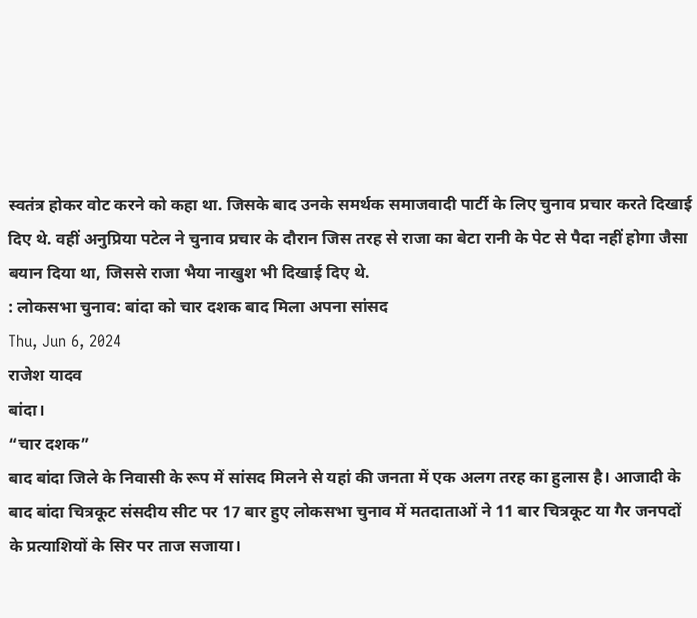स्वतंत्र होकर वोट करने को कहा था. जिसके बाद उनके समर्थक समाजवादी पार्टी के लिए चुनाव प्रचार करते दिखाई दिए थे. वहीं अनुप्रिया पटेल ने चुनाव प्रचार के दौरान जिस तरह से राजा का बेटा रानी के पेट से पैदा नहीं होगा जैसा बयान दिया था, जिससे राजा भैया नाखुश भी दिखाई दिए थे.
: लोकसभा चुनाव: बांदा को चार दशक बाद मिला अपना सांसद
Thu, Jun 6, 2024
राजेश यादव
बांदा।
“चार दशक”
बाद बांदा जिले के निवासी के रूप में सांसद मिलने से यहां की जनता में एक अलग तरह का हुलास है। आजादी के बाद बांदा चित्रकूट संसदीय सीट पर 17 बार हुए लोकसभा चुनाव में मतदाताओं ने 11 बार चित्रकूट या गैर जनपदों के प्रत्याशियों के सिर पर ताज सजाया।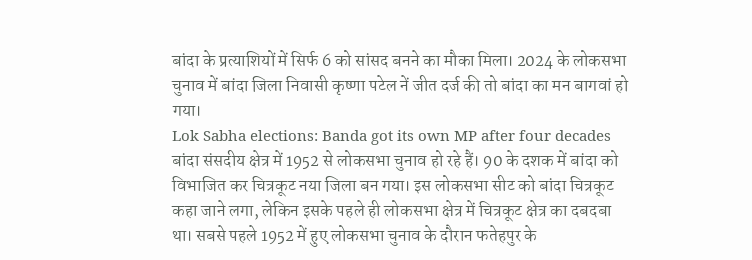बांदा के प्रत्याशियों में सिर्फ 6 को सांसद बनने का मौका मिला। 2024 के लोकसभा चुनाव में बांदा जिला निवासी कृष्णा पटेल नें जीत दर्ज की तो बांदा का मन बागवां हो गया।
Lok Sabha elections: Banda got its own MP after four decades
बांदा संसदीय क्षेत्र में 1952 से लोकसभा चुनाव हो रहे हैं। 90 के दशक में बांदा को विभाजित कर चित्रकूट नया जिला बन गया। इस लोकसभा सीट को बांदा चित्रकूट कहा जाने लगा, लेकिन इसके पहले ही लोकसभा क्षेत्र में चित्रकूट क्षेत्र का दबदबा था। सबसे पहले 1952 में हुए लोकसभा चुनाव के दौरान फतेहपुर के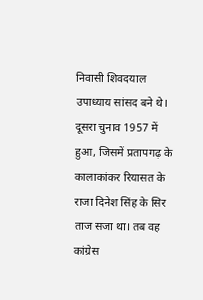निवासी शिवदयाल उपाध्याय सांसद बने थे। दूसरा चुनाव 1957 में हुआ, जिसमें प्रतापगढ़ के कालाकांकर रियासत के राजा दिनेश सिंह के सिर ताज सजा था। तब वह कांग्रेस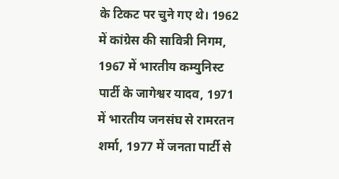के टिकट पर चुने गए थे। 1962 में कांग्रेस की सावित्री निगम, 1967 में भारतीय कम्युनिस्ट पार्टी के जागेश्वर यादव, 1971 में भारतीय जनसंघ से रामरतन शर्मा, 1977 में जनता पार्टी से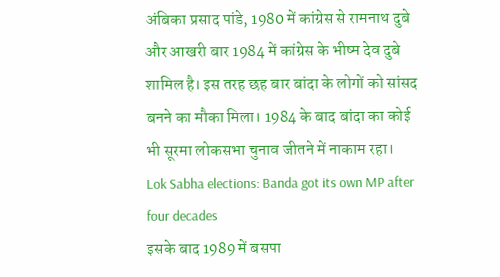अंबिका प्रसाद पांडे, 1980 में कांग्रेस से रामनाथ दुबे और आखरी बार 1984 में कांग्रेस के भीष्म देव दुबे शामिल है। इस तरह छह बार बांदा के लोगों को सांसद बनने का मौका मिला। 1984 के बाद बांदा का कोई भी सूरमा लोकसभा चुनाव जीतने में नाकाम रहा।
Lok Sabha elections: Banda got its own MP after four decades
इसके बाद 1989 में बसपा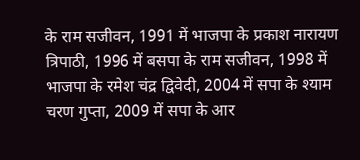के राम सजीवन, 1991 में भाजपा के प्रकाश नारायण त्रिपाठी, 1996 में बसपा के राम सजीवन, 1998 में भाजपा के रमेश चंद्र द्विवेदी, 2004 में सपा के श्याम चरण गुप्ता, 2009 में सपा के आर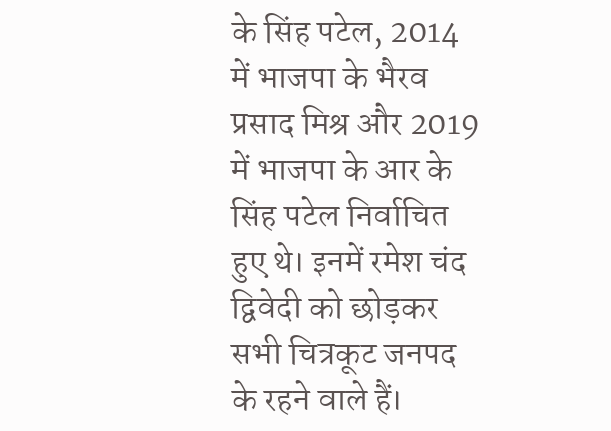के सिंह पटेल, 2014 में भाजपा के भैरव प्रसाद मिश्र और 2019 में भाजपा के आर के सिंह पटेल निर्वाचित हुए थे। इनमें रमेश चंद द्विवेदी को छोड़कर सभी चित्रकूट जनपद के रहने वाले हैं।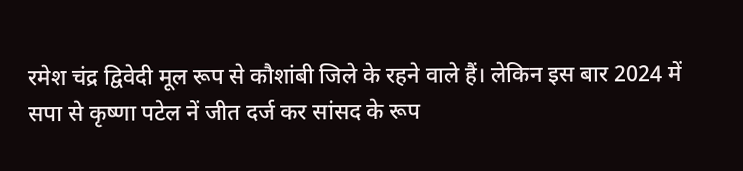रमेश चंद्र द्विवेदी मूल रूप से कौशांबी जिले के रहने वाले हैं। लेकिन इस बार 2024 में सपा से कृष्णा पटेल नें जीत दर्ज कर सांसद के रूप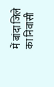में बांदा जिले का निवासी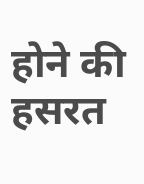होने की हसरत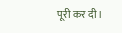पूरी कर दी।